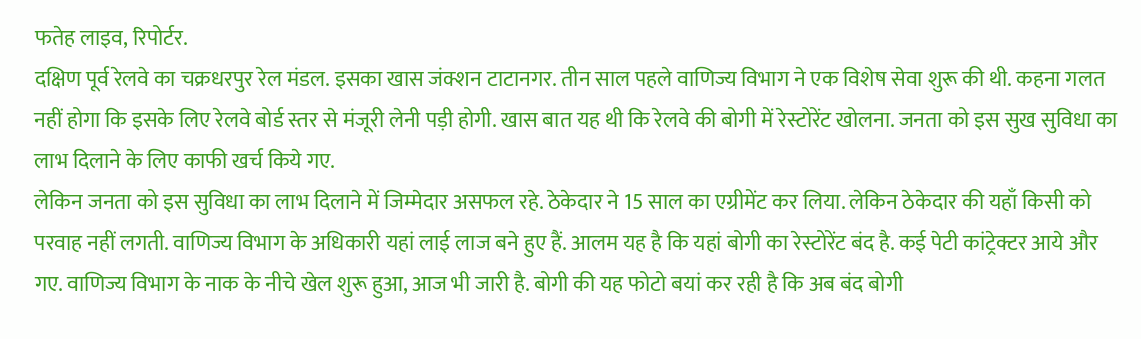फतेह लाइव, रिपोर्टर.
दक्षिण पूर्व रेलवे का चक्रधरपुर रेल मंडल. इसका खास जंक्शन टाटानगर. तीन साल पहले वाणिज्य विभाग ने एक विशेष सेवा शुरू की थी. कहना गलत नहीं होगा कि इसके लिए रेलवे बोर्ड स्तर से मंजूरी लेनी पड़ी होगी. खास बात यह थी कि रेलवे की बोगी में रेस्टोरेंट खोलना. जनता को इस सुख सुविधा का लाभ दिलाने के लिए काफी खर्च किये गए.
लेकिन जनता को इस सुविधा का लाभ दिलाने में जिम्मेदार असफल रहे. ठेकेदार ने 15 साल का एग्रीमेंट कर लिया. लेकिन ठेकेदार की यहाँ किसी को परवाह नहीं लगती. वाणिज्य विभाग के अधिकारी यहां लाई लाज बने हुए हैं. आलम यह है कि यहां बोगी का रेस्टोरेंट बंद है. कई पेटी कांट्रेक्टर आये और गए. वाणिज्य विभाग के नाक के नीचे खेल शुरू हुआ, आज भी जारी है. बोगी की यह फोटो बयां कर रही है कि अब बंद बोगी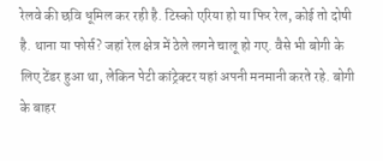रेलवे की छवि धूमिल कर रही है. टिस्को एरिया हो या फिर रेल, कोई तो दोषी है. थाना या फोर्स? जहां रेल क्षेत्र में ठेले लगने चालू हो गए. वैसे भी बोगी के लिए टेंडर हुआ था, लेकिन पेटी कांट्रेक्टर यहां अपनी मनमानी करते रहे. बोगी के बाहर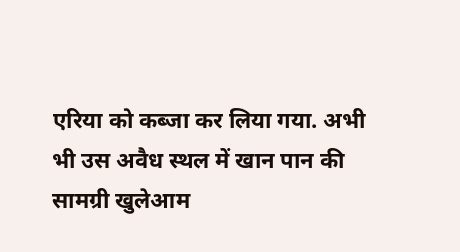एरिया को कब्जा कर लिया गया. अभी भी उस अवैध स्थल में खान पान की सामग्री खुलेआम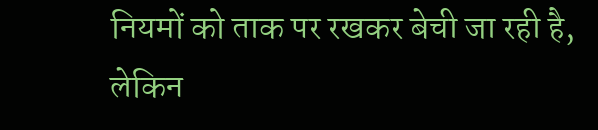नियमों को ताक पर रखकर बेची जा रही है, लेकिन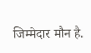जिम्मेदार मौन है.